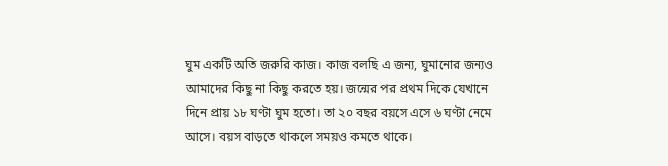ঘুম একটি অতি জরুরি কাজ। কাজ বলছি এ জন্য, ঘুমানোর জন্যও আমাদের কিছু না কিছু করতে হয়। জন্মের পর প্রথম দিকে যেখানে দিনে প্রায় ১৮ ঘণ্টা ঘুম হতো। তা ২০ বছর বয়সে এসে ৬ ঘণ্টা নেমে আসে। বয়স বাড়তে থাকলে সময়ও কমতে থাকে।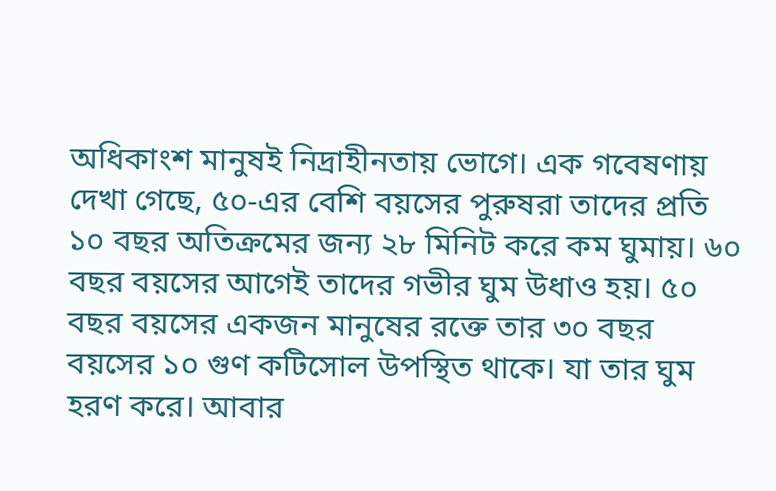অধিকাংশ মানুষই নিদ্রাহীনতায় ভোগে। এক গবেষণায় দেখা গেছে, ৫০-এর বেশি বয়সের পুরুষরা তাদের প্রতি ১০ বছর অতিক্রমের জন্য ২৮ মিনিট করে কম ঘুমায়। ৬০ বছর বয়সের আগেই তাদের গভীর ঘুম উধাও হয়। ৫০ বছর বয়সের একজন মানুষের রক্তে তার ৩০ বছর বয়সের ১০ গুণ কটিসোল উপস্থিত থাকে। যা তার ঘুম হরণ করে। আবার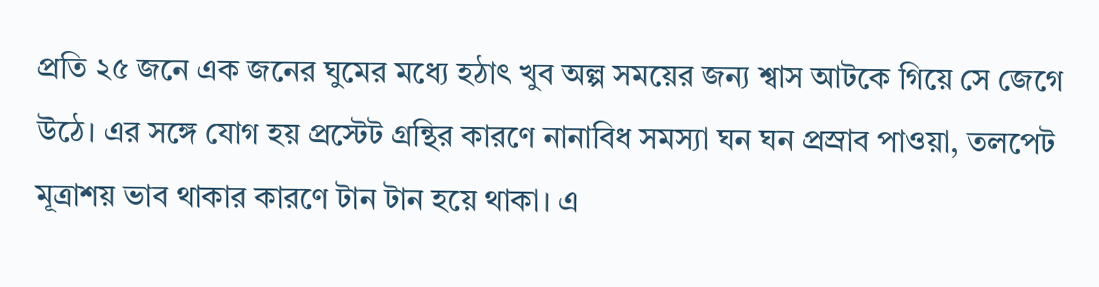প্রতি ২৫ জনে এক জনের ঘুমের মধ্যে হঠাৎ খুব অল্প সময়ের জন্য শ্বাস আটকে গিয়ে সে জেগে উঠে। এর সঙ্গে যোগ হয় প্রস্টেট গ্রন্থির কারণে নানাবিধ সমস্যা ঘন ঘন প্রস্রাব পাওয়া, তলপেট মূত্রাশয় ভাব থাকার কারণে টান টান হয়ে থাকা। এ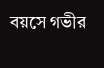বয়সে গভীর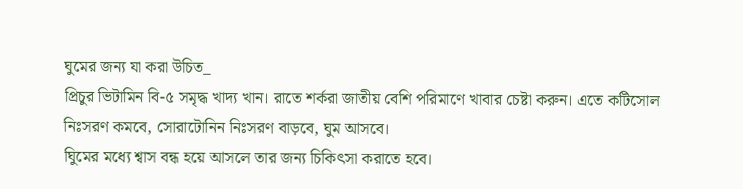ঘুমের জন্য যা করা উচিত_
প্রিচুর ভিটামিন বি-৫ সমৃদ্ধ খাদ্য খান। রাতে শর্করা জাতীয় বেশি পরিমাণে খাবার চেষ্টা করুন। এতে কটিসোল নিঃসরণ কমবে, সোরাটোনিন নিঃসরণ বাড়বে, ঘুম আসবে।
ঘিুমের মধ্যে শ্বাস বন্ধ হয়ে আসলে তার জন্য চিকিৎসা করাতে হবে।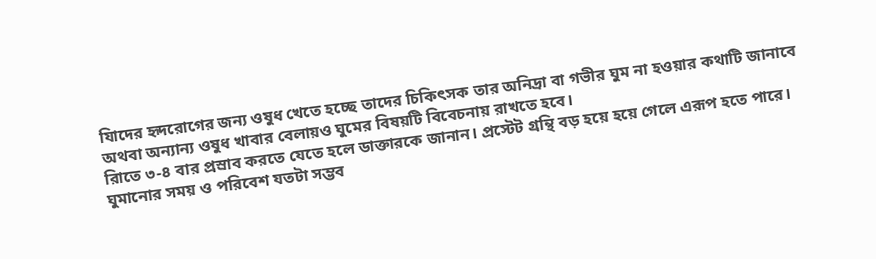যিাদের হৃদরোগের জন্য ওষুধ খেতে হচ্ছে তাদের চিকিৎসক তার অনিদ্রা বা গভীর ঘুম না হওয়ার কথাটি জানাবে অথবা অন্যান্য ওষুধ খাবার বেলায়ও ঘুমের বিষয়টি বিবেচনায় রাখতে হবে।
রিাতে ৩-৪ বার প্রস্রাব করতে যেতে হলে ডাক্তারকে জানান। প্রস্টেট গ্রন্থি বড় হয়ে হয়ে গেলে এরূপ হতে পারে।
ঘুমানোর সময় ও পরিবেশ যতটা সম্ভব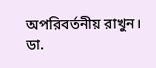অপরিবর্তনীয় রাখুন।
ডা.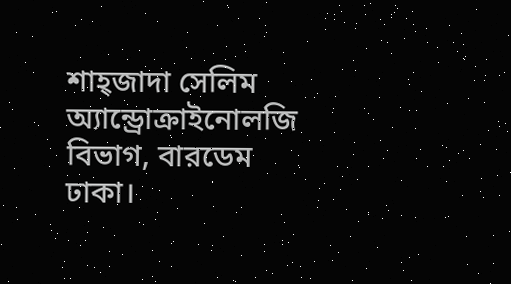শাহ্জাদা সেলিম
অ্যান্ড্রোক্রাইনোলজি বিভাগ, বারডেম ঢাকা।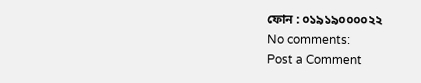ফোন : ০১৯১৯০০০০২২
No comments:
Post a Comment